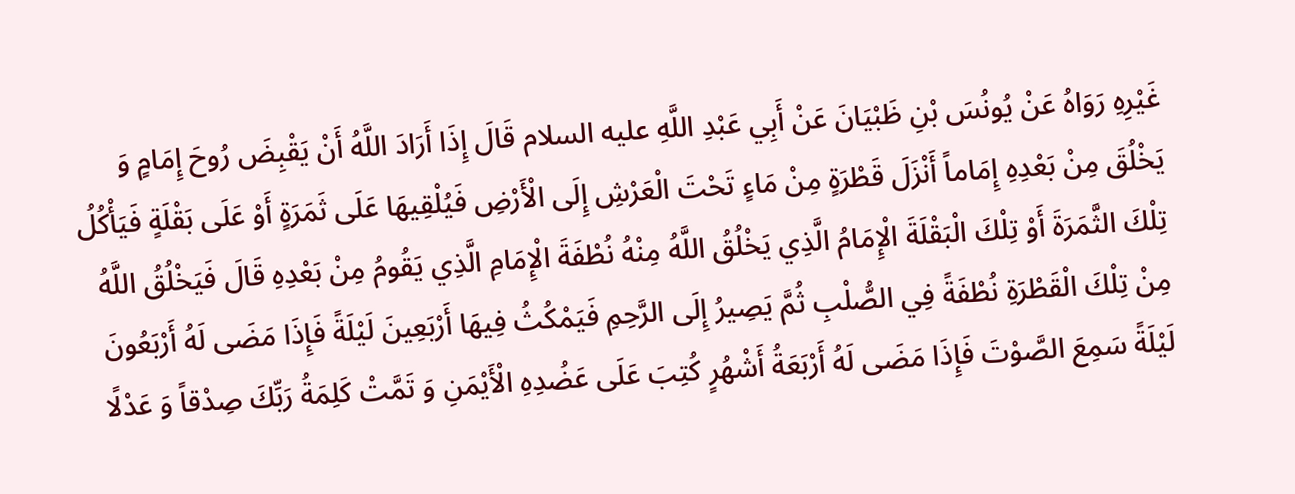غَيْرِهِ رَوَاهُ عَنْ يُونُسَ بْنِ ظَبْيَانَ عَنْ أَبِي عَبْدِ اللَّهِ عليه السلام قَالَ إِذَا أَرَادَ اللَّهُ أَنْ يَقْبِضَ رُوحَ إِمَامٍ وَ يَخْلُقَ مِنْ بَعْدِهِ إِمَاماً أَنْزَلَ قَطْرَةٍ مِنْ مَاءٍ تَحْتَ الْعَرْشِ إِلَى الْأَرْضِ فَيُلْقِيهَا عَلَى ثَمَرَةٍ أَوْ عَلَى بَقْلَةٍ فَيَأْكُلُ تِلْكَ الثَّمَرَةَ أَوْ تِلْكَ الْبَقْلَةَ الْإِمَامُ الَّذِي يَخْلُقُ اللَّهُ مِنْهُ نُطْفَةَ الْإِمَامِ الَّذِي يَقُومُ مِنْ بَعْدِهِ قَالَ فَيَخْلُقُ اللَّهُ مِنْ تِلْكَ الْقَطْرَةِ نُطْفَةً فِي الصُّلْبِ ثُمَّ يَصِيرُ إِلَى الرَّحِمِ فَيَمْكُثُ فِيهَا أَرْبَعِينَ لَيْلَةً فَإِذَا مَضَى لَهُ أَرْبَعُونَ لَيْلَةً سَمِعَ الصَّوْتَ فَإِذَا مَضَى لَهُ أَرْبَعَةُ أَشْهُرٍ كُتِبَ عَلَى عَضُدِهِ الْأَيْمَنِ وَ تَمَّتْ كَلِمَةُ رَبِّكَ صِدْقاً وَ عَدْلًا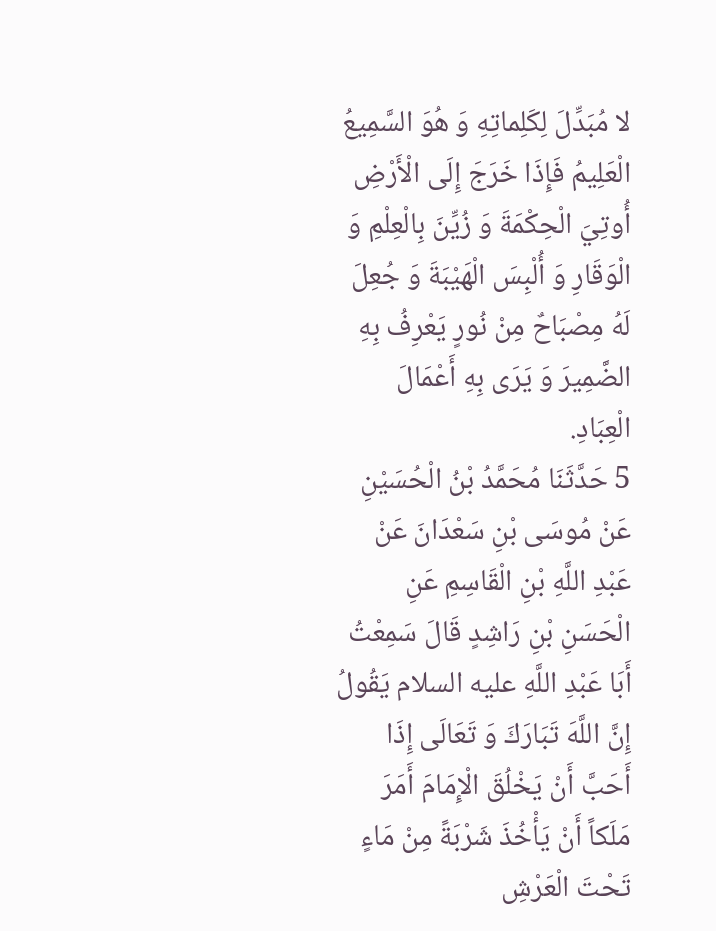لا مُبَدِّلَ لِكَلِماتِهِ وَ هُوَ السَّمِيعُ الْعَلِيمُ فَإِذَا خَرَجَ إِلَى الْأَرْضِ أُوتِيَ الْحِكْمَةَ وَ زُيِّنَ بِالْعِلْمِ وَ الْوَقَارِ وَ أُلْبِسَ الْهَيْبَةَ وَ جُعِلَ لَهُ مِصْبَاحٌ مِنْ نُورٍ يَعْرِفُ بِهِ الضَّمِيرَ وَ يَرَى بِهِ أَعْمَالَ الْعِبَادِ.
5 حَدَّثَنَا مُحَمَّدُ بْنُ الْحُسَيْنِ عَنْ مُوسَى بْنِ سَعْدَانَ عَنْ عَبْدِ اللَّهِ بْنِ الْقَاسِمِ عَنِ الْحَسَنِ بْنِ رَاشِدٍ قَالَ سَمِعْتُ أَبَا عَبْدِ اللَّهِ عليه السلام يَقُولُ إِنَّ اللَّهَ تَبَارَكَ وَ تَعَالَى إِذَا أَحَبَّ أَنْ يَخْلُقَ الْإِمَامَ أَمَرَ مَلَكاً أَنْ يَأْخُذَ شَرْبَةً مِنْ مَاءٍ تَحْتَ الْعَرْشِ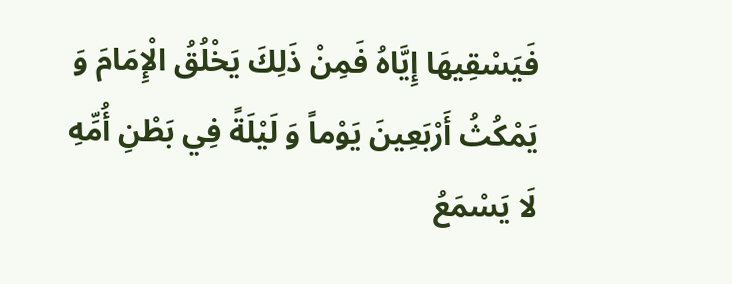فَيَسْقِيهَا إِيَّاهُ فَمِنْ ذَلِكَ يَخْلُقُ الْإِمَامَ وَ يَمْكُثُ أَرْبَعِينَ يَوْماً وَ لَيْلَةً فِي بَطْنِ أُمِّهِ لَا يَسْمَعُ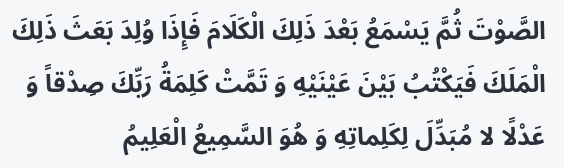الصَّوْتَ ثُمَّ يَسْمَعُ بَعْدَ ذَلِكَ الْكَلَامَ فَإِذَا وُلِدَ بَعَثَ ذَلِكَ الْمَلَكَ فَيَكْتُبُ بَيْنَ عَيْنَيْهِ وَ تَمَّتْ كَلِمَةُ رَبِّكَ صِدْقاً وَ عَدْلًا لا مُبَدِّلَ لِكَلِماتِهِ وَ هُوَ السَّمِيعُ الْعَلِيمُ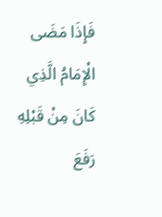فَإِذَا مَضَى الْإِمَامُ الَّذِي كَانَ مِنْ قَبْلِهِ رَفَعَ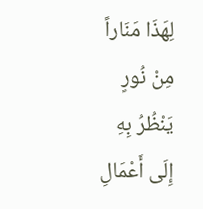لِهَذَا مَنَاراً مِنْ نُورٍ يَنْظُرُ بِهِ إِلَى أَعْمَالِ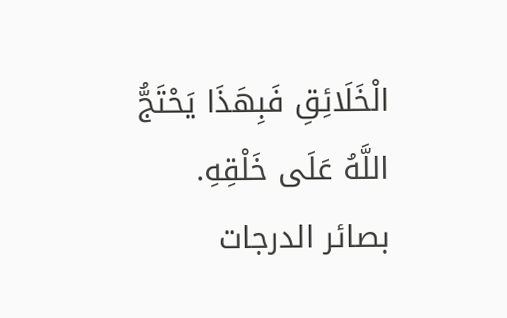الْخَلَائِقِ فَبِهَذَا يَحْتَجُّ اللَّهُ عَلَى خَلْقِهِ.
بصائر الدرجات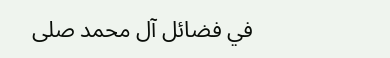في فضائل آل محمد صلى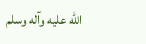الله عليه وآله وسلم